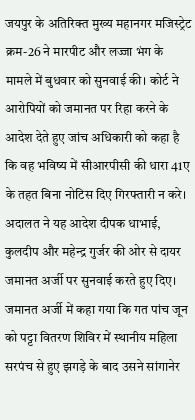जयपुर के अतिरिक्त मुख्य महानगर मजिस्ट्रेट क्रम-26 ने मारपीट और लज्जा भंग के मामले में बुधवार को सुनवाई की। कोर्ट ने आरोपियों को जमानत पर रिहा करने के आदेश देते हुए जांच अधिकारी को कहा है कि वह भविष्य में सीआरपीसी की धारा 41ए के तहत बिना नोटिस दिए गिरफ्तारी न करे।
अदालत ने यह आदेश दीपक धाभाई, कुलदीप और महेन्द्र गुर्जर की ओर से दायर जमानत अर्जी पर सुनवाई करते हुए दिए। जमानत अर्जी में कहा गया कि गत पांच जून को पट्टा वितरण शिविर में स्थानीय महिला सरपंच से हुए झगड़े के बाद उसने सांगानेर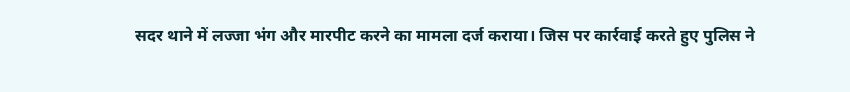सदर थाने में लज्जा भंग और मारपीट करने का मामला दर्ज कराया। जिस पर कार्रवाई करते हुए पुलिस ने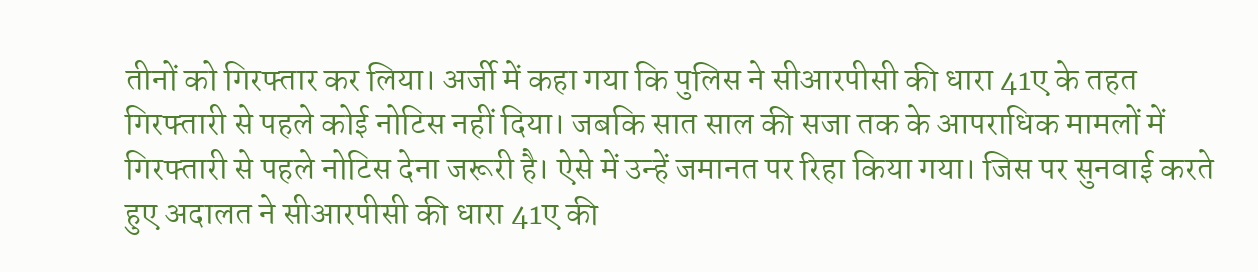तीनों को गिरफ्तार कर लिया। अर्जी में कहा गया कि पुलिस ने सीआरपीसी की धारा 41ए के तहत गिरफ्तारी से पहले कोई नोटिस नहीं दिया। जबकि सात साल की सजा तक के आपराधिक मामलों में गिरफ्तारी से पहले नोटिस देना जरूरी है। ऐसे में उन्हें जमानत पर रिहा किया गया। जिस पर सुनवाई करते हुए अदालत ने सीआरपीसी की धारा 41ए की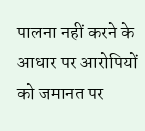पालना नहीं करने के आधार पर आरोपियों को जमानत पर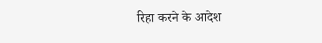रिहा करने के आदेश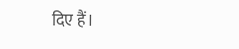दिए हैं।